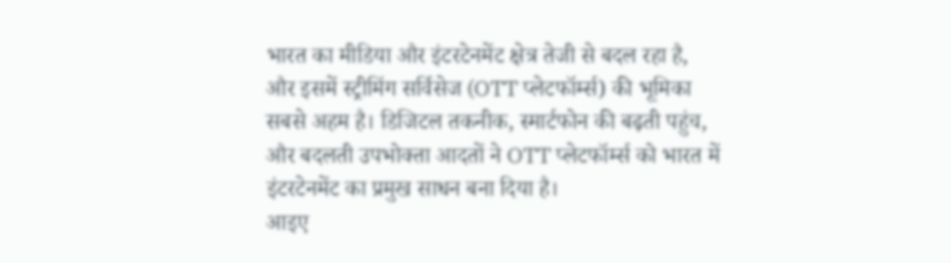भारत का मीडिया और इंटरटेनमेंट क्षेत्र तेजी से बदल रहा है, और इसमें स्ट्रीमिंग सर्विसेज (OTT प्लेटफॉर्म्स) की भूमिका सबसे अहम है। डिजिटल तकनीक, स्मार्टफोन की बढ़ती पहुंच, और बदलती उपभोक्ता आदतों ने OTT प्लेटफॉर्म्स को भारत में इंटरटेनमेंट का प्रमुख साधन बना दिया है।
आइए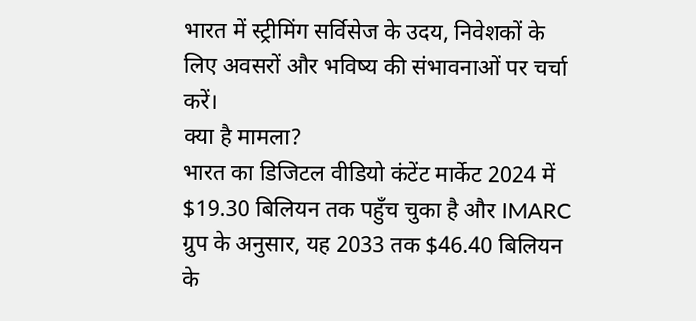भारत में स्ट्रीमिंग सर्विसेज के उदय, निवेशकों के लिए अवसरों और भविष्य की संभावनाओं पर चर्चा करें।
क्या है मामला?
भारत का डिजिटल वीडियो कंटेंट मार्केट 2024 में $19.30 बिलियन तक पहुँच चुका है और IMARC ग्रुप के अनुसार, यह 2033 तक $46.40 बिलियन के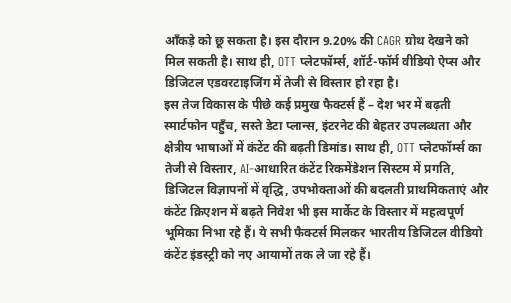आँकड़े को छू सकता है। इस दौरान 9.20% की CAGR ग्रोथ देखने को मिल सकती है। साथ ही, OTT प्लेटफॉर्म्स, शॉर्ट-फॉर्म वीडियो ऐप्स और डिजिटल एडवरटाइजिंग में तेजी से विस्तार हो रहा है।
इस तेज विकास के पीछे कई प्रमुख फैक्टर्स हैं – देश भर में बढ़ती स्मार्टफोन पहुँच, सस्ते डेटा प्लान्स, इंटरनेट की बेहतर उपलब्धता और क्षेत्रीय भाषाओं में कंटेंट की बढ़ती डिमांड। साथ ही, OTT प्लेटफॉर्म्स का तेजी से विस्तार, AI-आधारित कंटेंट रिकमेंडेशन सिस्टम में प्रगति, डिजिटल विज्ञापनों में वृद्धि, उपभोक्ताओं की बदलती प्राथमिकताएं और कंटेंट क्रिएशन में बढ़ते निवेश भी इस मार्केट के विस्तार में महत्वपूर्ण भूमिका निभा रहे हैं। ये सभी फैक्टर्स मिलकर भारतीय डिजिटल वीडियो कंटेंट इंडस्ट्री को नए आयामों तक ले जा रहे हैं।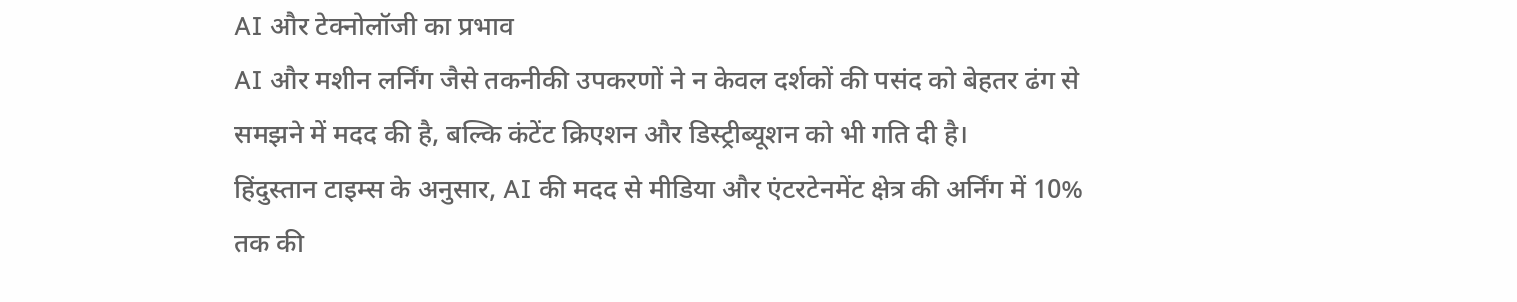AI और टेक्नोलॉजी का प्रभाव
AI और मशीन लर्निंग जैसे तकनीकी उपकरणों ने न केवल दर्शकों की पसंद को बेहतर ढंग से समझने में मदद की है, बल्कि कंटेंट क्रिएशन और डिस्ट्रीब्यूशन को भी गति दी है।
हिंदुस्तान टाइम्स के अनुसार, AI की मदद से मीडिया और एंटरटेनमेंट क्षेत्र की अर्निंग में 10% तक की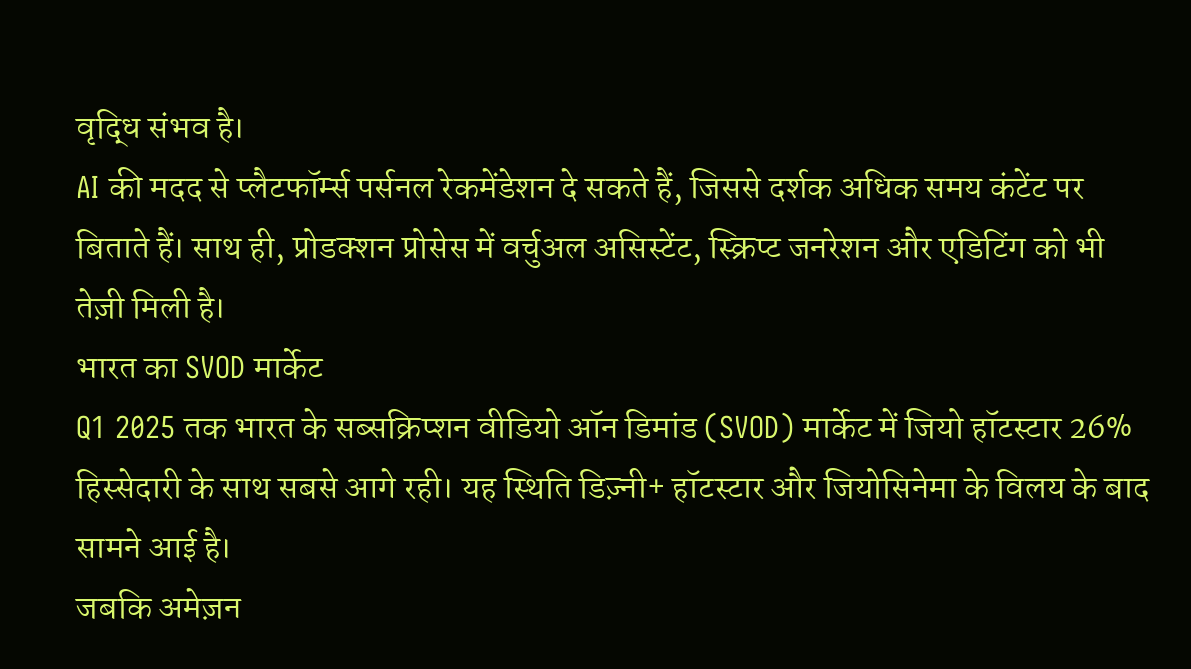वृद्धि संभव है।
AI की मदद से प्लैटफॉर्म्स पर्सनल रेकमेंडेशन दे सकते हैं, जिससे दर्शक अधिक समय कंटेंट पर बिताते हैं। साथ ही, प्रोडक्शन प्रोसेस में वर्चुअल असिस्टेंट, स्क्रिप्ट जनरेशन और एडिटिंग को भी तेज़ी मिली है।
भारत का SVOD मार्केट
Q1 2025 तक भारत के सब्सक्रिप्शन वीडियो ऑन डिमांड (SVOD) मार्केट में जियो हॉटस्टार 26% हिस्सेदारी के साथ सबसे आगे रही। यह स्थिति डिज़्नी+ हॉटस्टार और जियोसिनेमा के विलय के बाद सामने आई है।
जबकि अमेज़न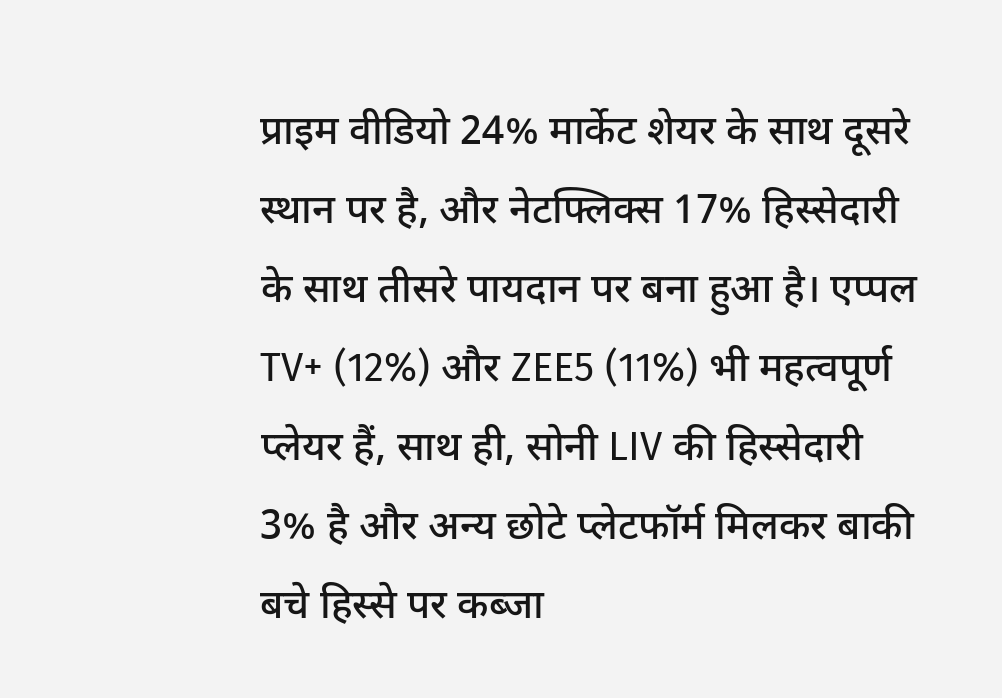प्राइम वीडियो 24% मार्केट शेयर के साथ दूसरे स्थान पर है, और नेटफ्लिक्स 17% हिस्सेदारी के साथ तीसरे पायदान पर बना हुआ है। एप्पल TV+ (12%) और ZEE5 (11%) भी महत्वपूर्ण प्लेयर हैं, साथ ही, सोनी LIV की हिस्सेदारी 3% है और अन्य छोटे प्लेटफॉर्म मिलकर बाकी बचे हिस्से पर कब्जा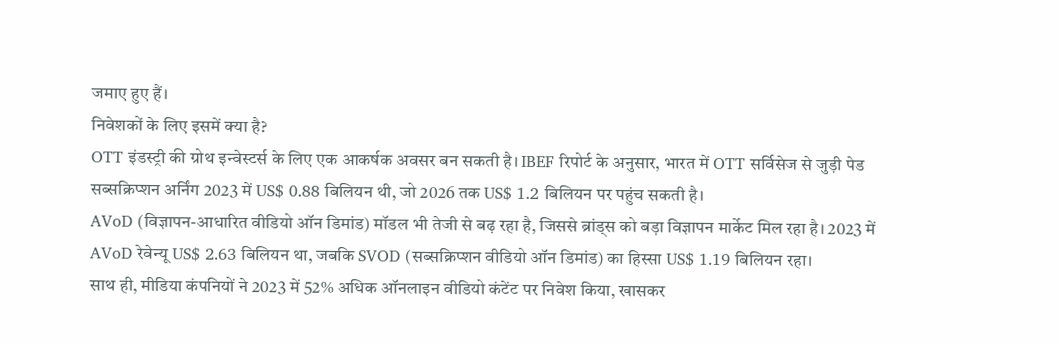जमाए हुए हैं।
निवेशकों के लिए इसमें क्या है?
OTT इंडस्ट्री की ग्रोथ इन्वेस्टर्स के लिए एक आकर्षक अवसर बन सकती है। IBEF रिपोर्ट के अनुसार, भारत में OTT सर्विसेज से जुड़ी पेड सब्सक्रिप्शन अर्निंग 2023 में US$ 0.88 बिलियन थी, जो 2026 तक US$ 1.2 बिलियन पर पहुंच सकती है।
AVoD (विज्ञापन-आधारित वीडियो ऑन डिमांड) मॉडल भी तेजी से बढ़ रहा है, जिससे ब्रांड्स को बड़ा विज्ञापन मार्केट मिल रहा है। 2023 में AVoD रेवेन्यू US$ 2.63 बिलियन था, जबकि SVOD (सब्सक्रिप्शन वीडियो ऑन डिमांड) का हिस्सा US$ 1.19 बिलियन रहा।
साथ ही, मीडिया कंपनियों ने 2023 में 52% अधिक ऑनलाइन वीडियो कंटेंट पर निवेश किया, खासकर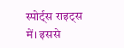स्पोर्ट्स राइट्स में। इससे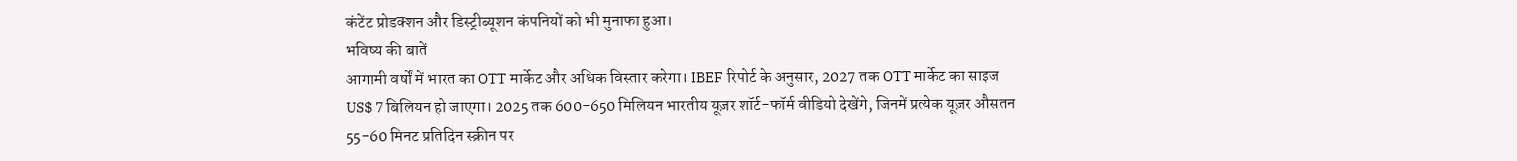कंटेंट प्रोडक्शन और डिस्ट्रीब्यूशन कंपनियों को भी मुनाफा हुआ।
भविष्य की बातें
आगामी वर्षों में भारत का OTT मार्केट और अधिक विस्तार करेगा। IBEF रिपोर्ट के अनुसार, 2027 तक OTT मार्केट का साइज US$ 7 बिलियन हो जाएगा। 2025 तक 600-650 मिलियन भारतीय यूज़र शॉर्ट-फॉर्म वीडियो देखेंगे, जिनमें प्रत्येक यूज़र औसतन 55-60 मिनट प्रतिदिन स्क्रीन पर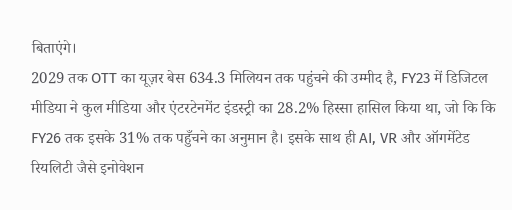बिताएंगे।
2029 तक OTT का यूज़र बेस 634.3 मिलियन तक पहुंचने की उम्मीद है, FY23 में डिजिटल मीडिया ने कुल मीडिया और एंटरटेनमेंट इंडस्ट्री का 28.2% हिस्सा हासिल किया था, जो कि कि FY26 तक इसके 31% तक पहुँचने का अनुमान है। इसके साथ ही AI, VR और ऑगमेंटेड रियलिटी जैसे इनोवेशन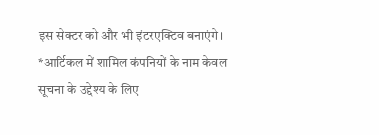इस सेक्टर को और भी इंटरएक्टिव बनाएंगे।
*आर्टिकल में शामिल कंपनियों के नाम केवल सूचना के उद्देश्य के लिए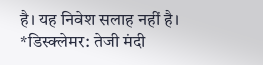है। यह निवेश सलाह नहीं है।
*डिस्क्लेमर: तेजी मंदी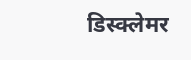डिस्क्लेमर